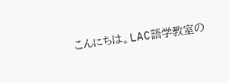こんにちは。LAC語学教室の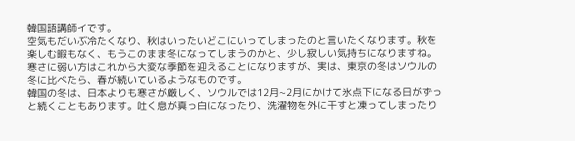韓国語講師イです。
空気もだいぶ冷たくなり、秋はいったいどこにいってしまったのと言いたくなります。秋を楽しむ暇もなく、もうこのまま冬になってしまうのかと、少し寂しい気持ちになりますね。寒さに弱い方はこれから大変な季節を迎えることになりますが、実は、東京の冬はソウルの冬に比べたら、春が続いているようなものです。
韓国の冬は、日本よりも寒さが厳しく、ソウルでは12月~2月にかけて氷点下になる日がずっと続くこともあります。吐く息が真っ白になったり、洗濯物を外に干すと凍ってしまったり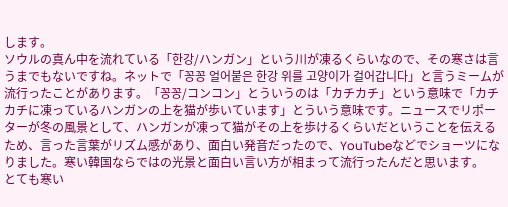します。
ソウルの真ん中を流れている「한강/ハンガン」という川が凍るくらいなので、その寒さは言うまでもないですね。ネットで「꽁꽁 얼어붙은 한강 위를 고양이가 걸어갑니다」と言うミームが流行ったことがあります。「꽁꽁/コンコン」とういうのは「カチカチ」という意味で「カチカチに凍っているハンガンの上を猫が歩いています」とういう意味です。ニュースでリポーターが冬の風景として、ハンガンが凍って猫がその上を歩けるくらいだということを伝えるため、言った言葉がリズム感があり、面白い発音だったので、YouTubeなどでショーツになりました。寒い韓国ならではの光景と面白い言い方が相まって流行ったんだと思います。
とても寒い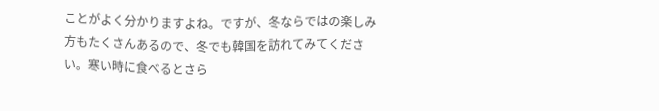ことがよく分かりますよね。ですが、冬ならではの楽しみ方もたくさんあるので、冬でも韓国を訪れてみてください。寒い時に食べるとさら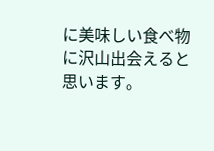に美味しい食べ物に沢山出会えると思います。